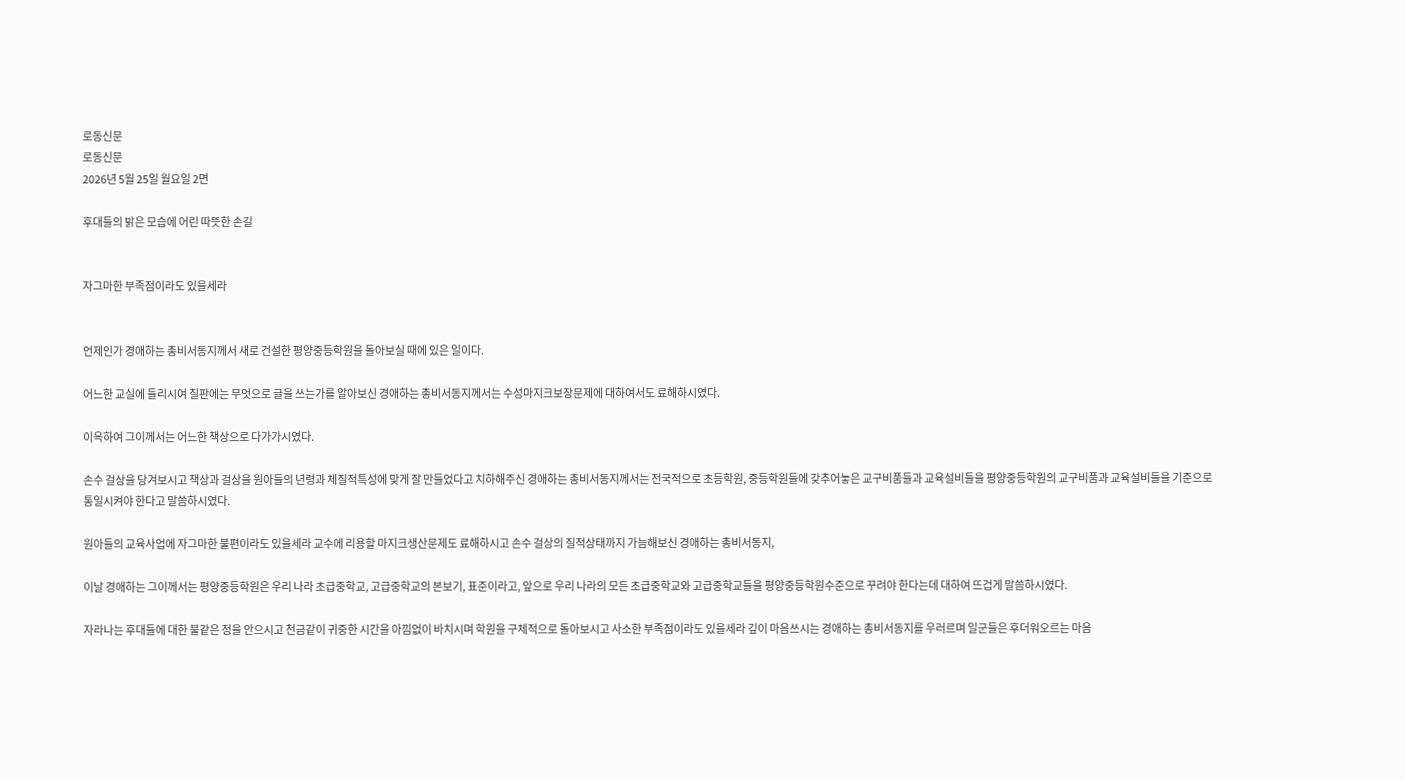로동신문
로동신문
2026년 5월 25일 월요일 2면

후대들의 밝은 모습에 어린 따뜻한 손길


자그마한 부족점이라도 있을세라


언제인가 경애하는 총비서동지께서 새로 건설한 평양중등학원을 돌아보실 때에 있은 일이다.

어느한 교실에 들리시여 칠판에는 무엇으로 글을 쓰는가를 알아보신 경애하는 총비서동지께서는 수성마지크보장문제에 대하여서도 료해하시였다.

이윽하여 그이께서는 어느한 책상으로 다가가시였다.

손수 걸상을 당겨보시고 책상과 걸상을 원아들의 년령과 체질적특성에 맞게 잘 만들었다고 치하해주신 경애하는 총비서동지께서는 전국적으로 초등학원, 중등학원들에 갖추어놓은 교구비품들과 교육설비들을 평양중등학원의 교구비품과 교육설비들을 기준으로 통일시켜야 한다고 말씀하시였다.

원아들의 교육사업에 자그마한 불편이라도 있을세라 교수에 리용할 마지크생산문제도 료해하시고 손수 걸상의 질적상태까지 가늠해보신 경애하는 총비서동지,

이날 경애하는 그이께서는 평양중등학원은 우리 나라 초급중학교, 고급중학교의 본보기, 표준이라고, 앞으로 우리 나라의 모든 초급중학교와 고급중학교들을 평양중등학원수준으로 꾸려야 한다는데 대하여 뜨겁게 말씀하시였다.

자라나는 후대들에 대한 불같은 정을 안으시고 천금같이 귀중한 시간을 아낌없이 바치시며 학원을 구체적으로 돌아보시고 사소한 부족점이라도 있을세라 깊이 마음쓰시는 경애하는 총비서동지를 우러르며 일군들은 후더워오르는 마음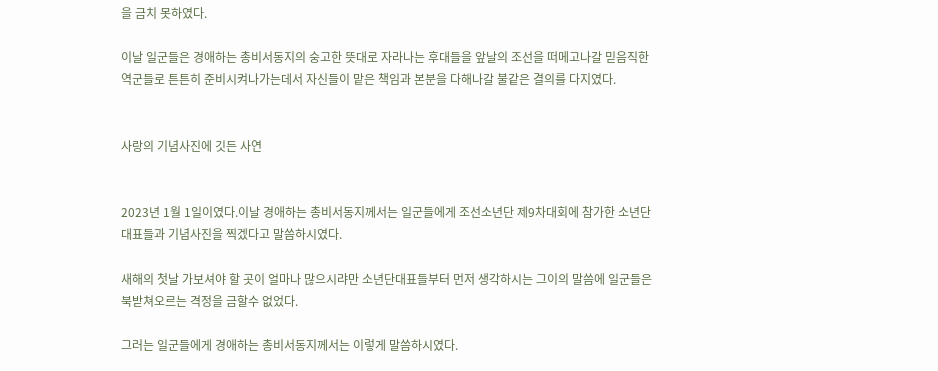을 금치 못하였다.

이날 일군들은 경애하는 총비서동지의 숭고한 뜻대로 자라나는 후대들을 앞날의 조선을 떠메고나갈 믿음직한 역군들로 튼튼히 준비시켜나가는데서 자신들이 맡은 책임과 본분을 다해나갈 불같은 결의를 다지였다.


사랑의 기념사진에 깃든 사연


2023년 1월 1일이였다.이날 경애하는 총비서동지께서는 일군들에게 조선소년단 제9차대회에 참가한 소년단대표들과 기념사진을 찍겠다고 말씀하시였다.

새해의 첫날 가보셔야 할 곳이 얼마나 많으시랴만 소년단대표들부터 먼저 생각하시는 그이의 말씀에 일군들은 북받쳐오르는 격정을 금할수 없었다.

그러는 일군들에게 경애하는 총비서동지께서는 이렇게 말씀하시였다.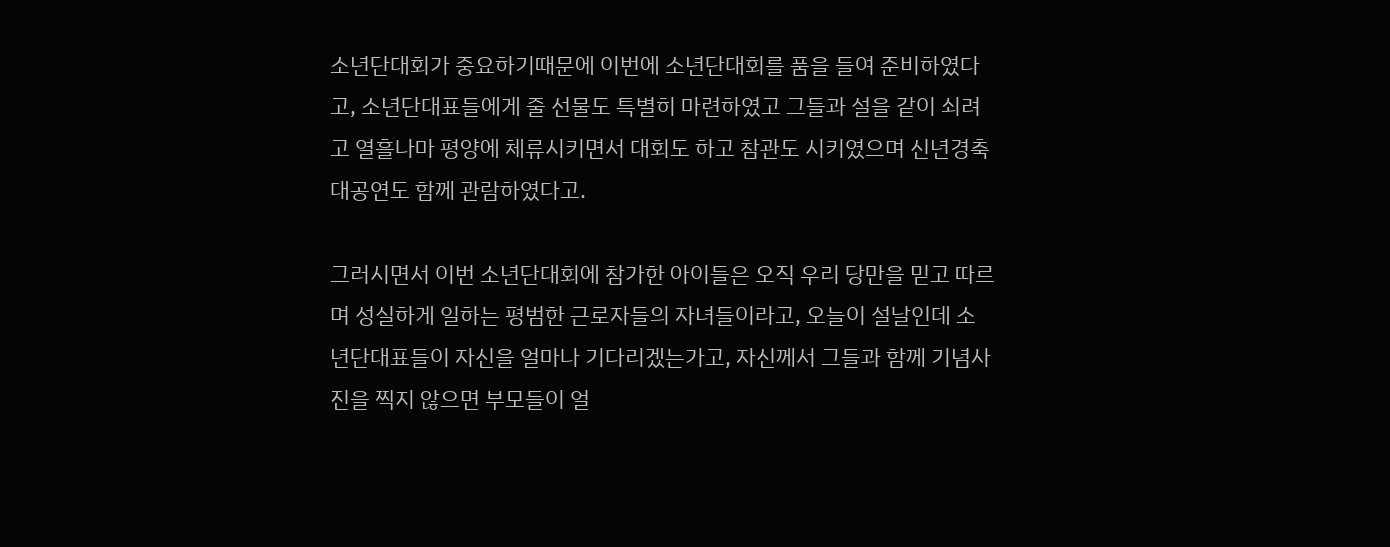소년단대회가 중요하기때문에 이번에 소년단대회를 품을 들여 준비하였다고, 소년단대표들에게 줄 선물도 특별히 마련하였고 그들과 설을 같이 쇠려고 열흘나마 평양에 체류시키면서 대회도 하고 참관도 시키였으며 신년경축대공연도 함께 관람하였다고.

그러시면서 이번 소년단대회에 참가한 아이들은 오직 우리 당만을 믿고 따르며 성실하게 일하는 평범한 근로자들의 자녀들이라고, 오늘이 설날인데 소년단대표들이 자신을 얼마나 기다리겠는가고, 자신께서 그들과 함께 기념사진을 찍지 않으면 부모들이 얼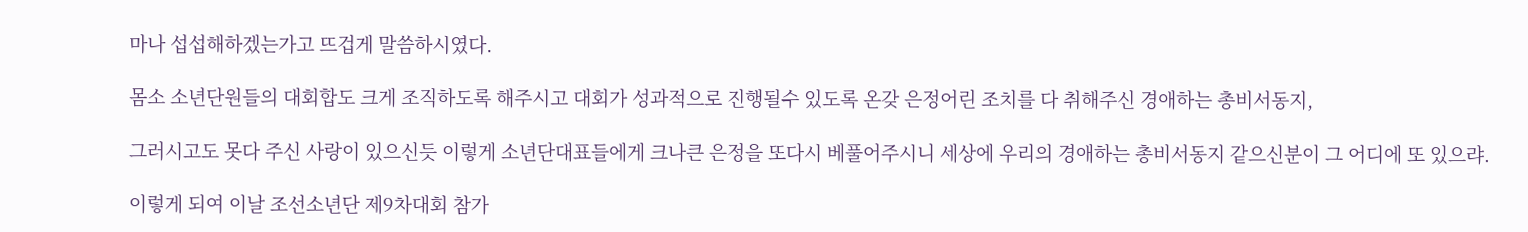마나 섭섭해하겠는가고 뜨겁게 말씀하시였다.

몸소 소년단원들의 대회합도 크게 조직하도록 해주시고 대회가 성과적으로 진행될수 있도록 온갖 은정어린 조치를 다 취해주신 경애하는 총비서동지,

그러시고도 못다 주신 사랑이 있으신듯 이렇게 소년단대표들에게 크나큰 은정을 또다시 베풀어주시니 세상에 우리의 경애하는 총비서동지 같으신분이 그 어디에 또 있으랴.

이렇게 되여 이날 조선소년단 제9차대회 참가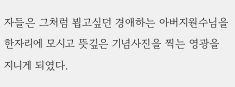자들은 그처럼 뵙고싶던 경애하는 아버지원수님을 한자리에 모시고 뜻깊은 기념사진을 찍는 영광을 지니게 되였다.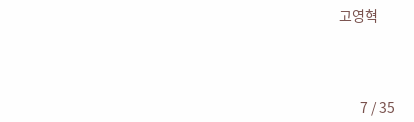고영혁




       7 / 35